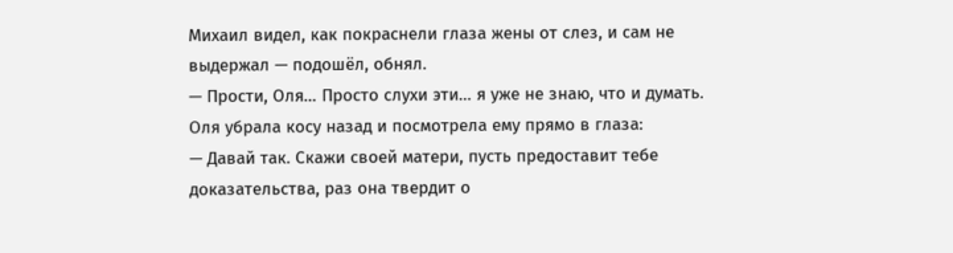Михаил видел, как покраснели глаза жены от слез, и сам не выдержал — подошёл, обнял.
— Прости, Оля… Просто слухи эти… я уже не знаю, что и думать.
Оля убрала косу назад и посмотрела ему прямо в глаза:
— Давай так. Скажи своей матери, пусть предоставит тебе доказательства, раз она твердит о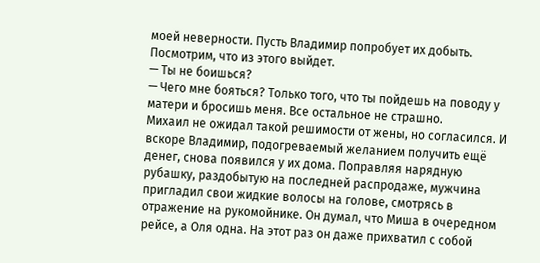моей неверности. Пусть Владимир попробует их добыть. Посмотрим, что из этого выйдет.
— Ты не боишься?
— Чего мне бояться? Только того, что ты пойдешь на поводу у матери и бросишь меня. Все остальное не страшно.
Михаил не ожидал такой решимости от жены, но согласился. И вскоре Владимир, подогреваемый желанием получить ещё денег, снова появился у их дома. Поправляя нарядную рубашку, раздобытую на последней распродаже, мужчина пригладил свои жидкие волосы на голове, смотрясь в отражение на рукомойнике. Он думал, что Миша в очередном рейсе, а Оля одна. На этот раз он даже прихватил с собой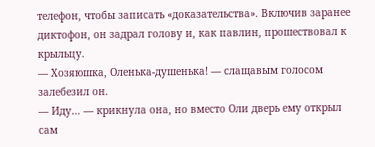телефон, чтобы записать «доказательства». Включив заранее диктофон, он задрал голову и, как павлин, прошествовал к крыльцу.
— Хозяюшка, Оленька-душенька! — слащавым голосом залебезил он.
— Иду… — крикнула она, но вместо Оли дверь ему открыл сам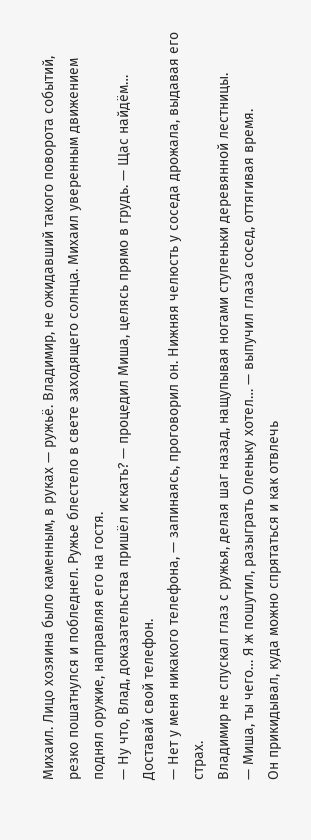Михаил. Лицо хозяина было каменным, в руках — ружьё. Владимир, не ожидавший такого поворота событий, резко пошатнулся и побледнел. Ружье блестело в свете заходящего солнца. Михаил уверенным движением поднял оружие, направляя его на гостя.
— Ну что, Влад, доказательства пришёл искать? — процедил Миша, целясь прямо в грудь. — Щас найдём… Доставай свой телефон.
— Нет у меня никакого телефона, — запинаясь, проговорил он. Нижняя челюсть у соседа дрожала, выдавая его страх.
Владимир не спускал глаз с ружья, делая шаг назад, нащупывая ногами ступеньки деревянной лестницы.
— Миша, ты чего… Я ж пошутил, разыграть Оленьку хотел… — выпучил глаза сосед, оттягивая время.
Он прикидывал, куда можно спрятаться и как отвлечь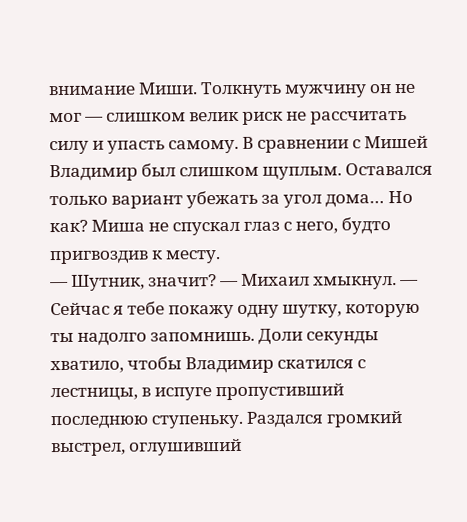внимание Миши. Толкнуть мужчину он не мог — слишком велик риск не рассчитать силу и упасть самому. В сравнении с Мишей Владимир был слишком щуплым. Оставался только вариант убежать за угол дома… Но как? Миша не спускал глаз с него, будто пригвоздив к месту.
— Шутник, значит? — Михаил хмыкнул. — Сейчас я тебе покажу одну шутку, которую ты надолго запомнишь. Доли секунды хватило, чтобы Владимир скатился с лестницы, в испуге пропустивший последнюю ступеньку. Раздался громкий выстрел, оглушивший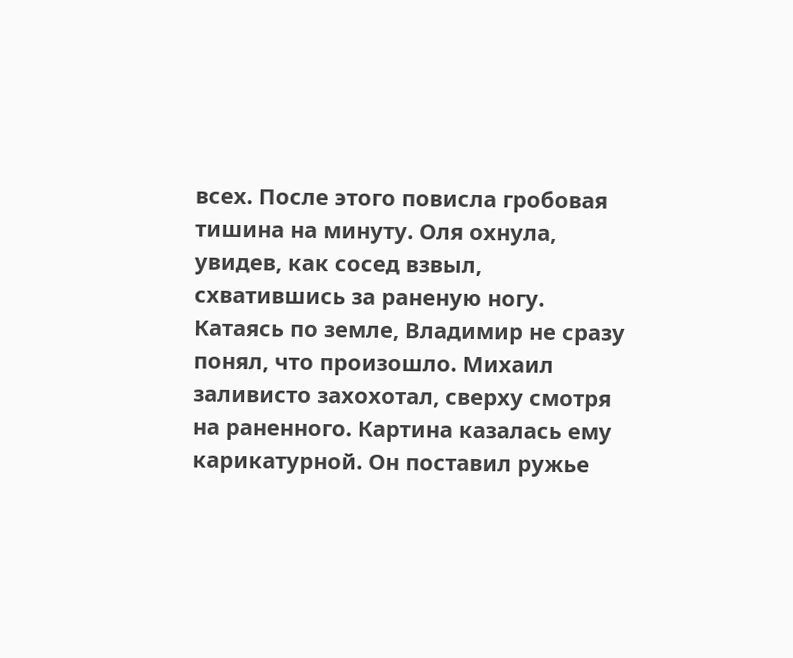всех. После этого повисла гробовая тишина на минуту. Оля охнула, увидев, как сосед взвыл, схватившись за раненую ногу. Катаясь по земле, Владимир не сразу понял, что произошло. Михаил заливисто захохотал, сверху смотря на раненного. Картина казалась ему карикатурной. Он поставил ружье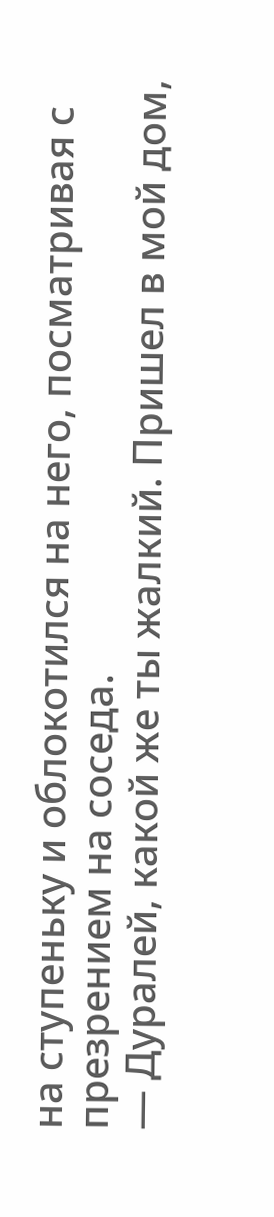на ступеньку и облокотился на него, посматривая с презрением на соседа.
— Дуралей, какой же ты жалкий. Пришел в мой дом,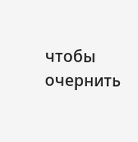чтобы очернить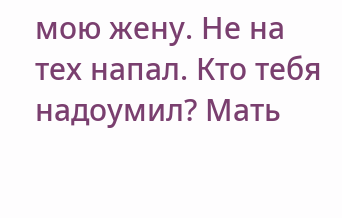мою жену. Не на тех напал. Кто тебя надоумил? Мать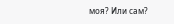моя? Или сам?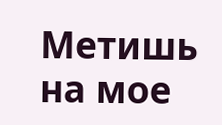Метишь на мое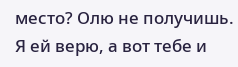место? Олю не получишь. Я ей верю, а вот тебе и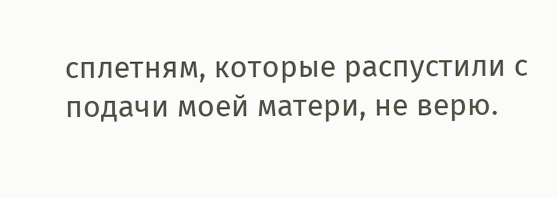сплетням, которые распустили с подачи моей матери, не верю.